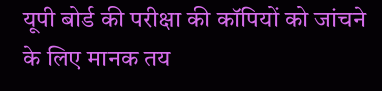यूपी बोर्ड की परीक्षा की कॉपियों को जांचने के लिए मानक तय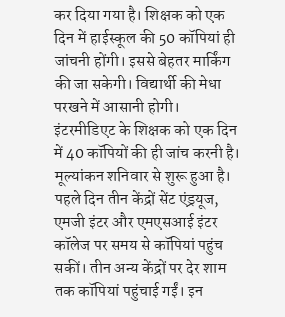कर दिया गया है। शिक्षक को एक दिन में हाईस्कूल की 50 कॉपियां ही जांचनी होंगी। इससे बेहतर मार्किंग की जा सकेगी। विद्यार्थी की मेधा परखने में आसानी होगी। इंटरमीडिएट के शिक्षक को एक दिन में 40 कॉपियों की ही जांच करनी है।
मूल्यांकन शनिवार से शुरू हुआ है। पहले दिन तीन केंद्रों सेंट एंड्रयूज, एमजी इंटर और एमएसआई इंटर कॉलेज पर समय से कॉपियां पहुंच सकीं। तीन अन्य केंद्रों पर देर शाम तक कॉपियां पहुंचाई गईं। इन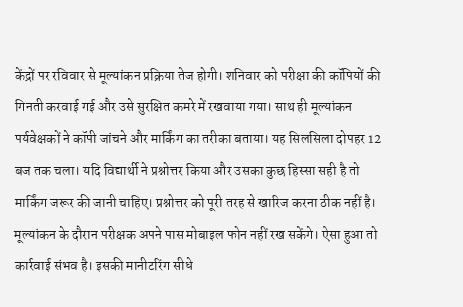केंद्रों पर रविवार से मूल्यांकन प्रक्रिया तेज होगी। शनिवार को परीक्षा की कॉपियों की गिनती करवाई गई और उसे सुरक्षित कमरे में रखवाया गया। साथ ही मूल्यांकन पर्यवेक्षकों ने कॉपी जांचने और मार्किंग का तरीका बताया। यह सिलसिला दोपहर 12 बज तक चला। यदि विद्यार्थी ने प्रश्नोत्तर किया और उसका कुछ हिस्सा सही है तो मार्किंग जरूर की जानी चाहिए। प्रश्नोत्तर को पूरी तरह से खारिज करना ठीक नहीं है।
मूल्यांकन के दौरान परीक्षक अपने पास मोबाइल फोन नहीं रख सकेंगे। ऐसा हुआ तो कार्रवाई संभव है। इसकी मानीटरिंग सीधे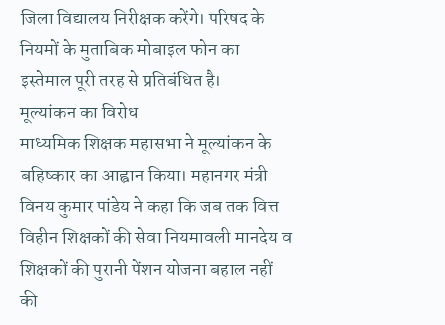जिला विद्यालय निरीक्षक करेंगे। परिषद के नियमों के मुताबिक मोबाइल फोन का इस्तेमाल पूरी तरह से प्रतिबंधित है।
मूल्यांकन का विरोध
माध्यमिक शिक्षक महासभा ने मूल्यांकन के बहिष्कार का आह्वान किया। महानगर मंत्री विनय कुमार पांडेय ने कहा कि जब तक वित्त विहीन शिक्षकों की सेवा नियमावली मानदेय व शिक्षकों की पुरानी पेंशन योजना बहाल नहीं की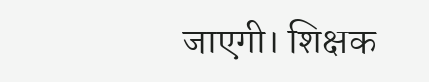जाएगी। शिक्षक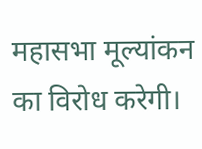महासभा मूल्यांकन का विरोध करेगी।